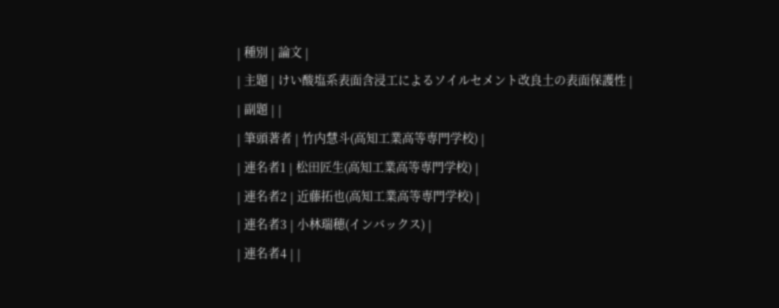| 種別 | 論文 |
| 主題 | けい酸塩系表面含浸工によるソイルセメント改良土の表面保護性 |
| 副題 | |
| 筆頭著者 | 竹内慧斗(高知工業高等専門学校) |
| 連名者1 | 松田匠生(高知工業高等専門学校) |
| 連名者2 | 近藤拓也(高知工業高等専門学校) |
| 連名者3 | 小林瑞穂(インバックス) |
| 連名者4 | |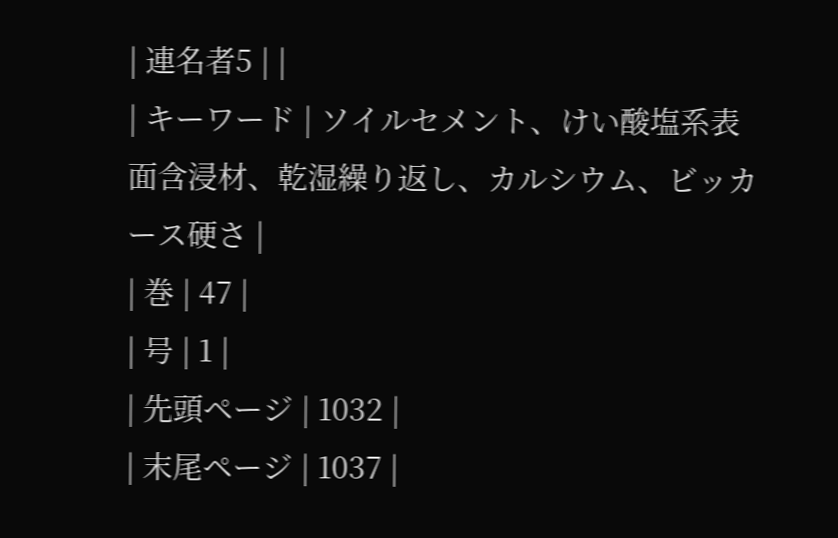| 連名者5 | |
| キーワード | ソイルセメント、けい酸塩系表面含浸材、乾湿繰り返し、カルシウム、ビッカース硬さ |
| 巻 | 47 |
| 号 | 1 |
| 先頭ページ | 1032 |
| 末尾ページ | 1037 |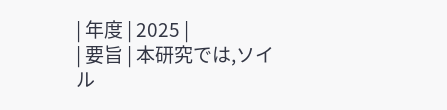| 年度 | 2025 |
| 要旨 | 本研究では,ソイル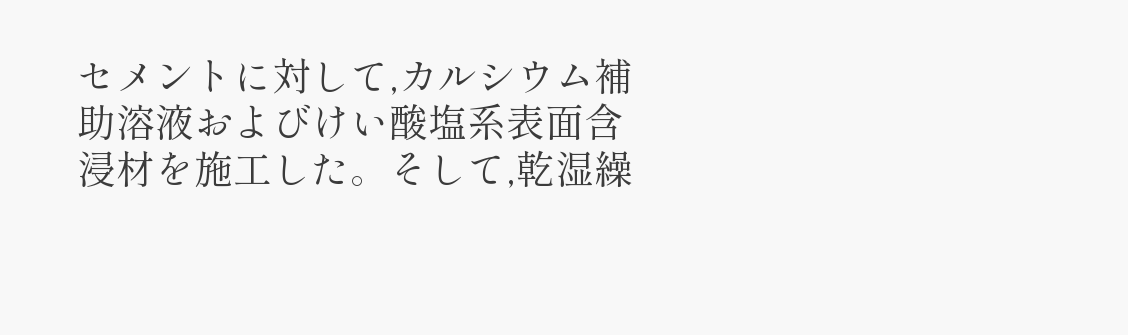セメントに対して,カルシウム補助溶液およびけい酸塩系表面含浸材を施工した。そして,乾湿繰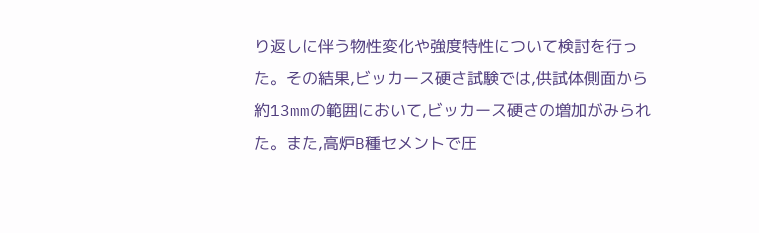り返しに伴う物性変化や強度特性について検討を行った。その結果,ビッカース硬さ試験では,供試体側面から約13mmの範囲において,ビッカース硬さの増加がみられた。また,高炉B種セメントで圧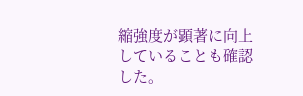縮強度が顕著に向上していることも確認した。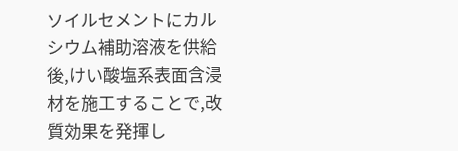ソイルセメントにカルシウム補助溶液を供給後,けい酸塩系表面含浸材を施工することで,改質効果を発揮し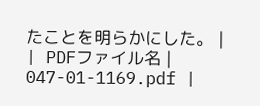たことを明らかにした。 |
| PDFファイル名 | 047-01-1169.pdf |